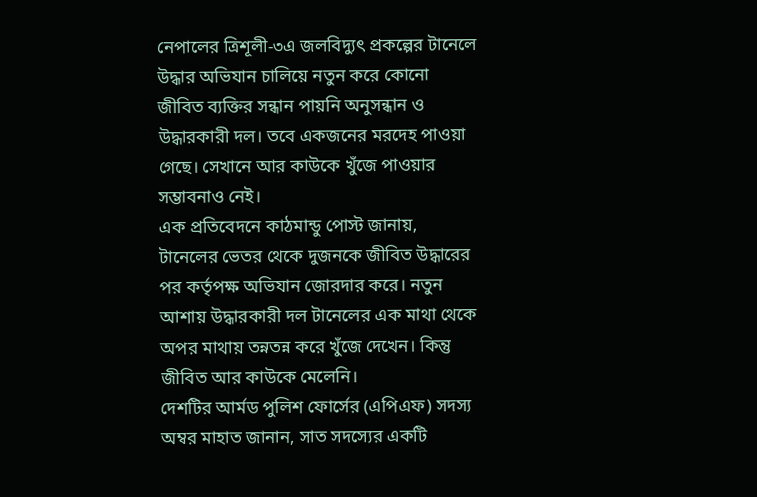নেপালের ত্রিশূলী-৩এ জলবিদ্যুৎ প্রকল্পের টানেলে উদ্ধার অভিযান চালিয়ে নতুন করে কোনো জীবিত ব্যক্তির সন্ধান পায়নি অনুসন্ধান ও উদ্ধারকারী দল। তবে একজনের মরদেহ পাওয়া গেছে। সেখানে আর কাউকে খুঁজে পাওয়ার সম্ভাবনাও নেই।
এক প্রতিবেদনে কাঠমান্ডু পোস্ট জানায়, টানেলের ভেতর থেকে দুজনকে জীবিত উদ্ধারের পর কর্তৃপক্ষ অভিযান জোরদার করে। নতুন আশায় উদ্ধারকারী দল টানেলের এক মাথা থেকে অপর মাথায় তন্নতন্ন করে খুঁজে দেখেন। কিন্তু জীবিত আর কাউকে মেলেনি।
দেশটির আর্মড পুলিশ ফোর্সের (এপিএফ) সদস্য অম্বর মাহাত জানান, সাত সদস্যের একটি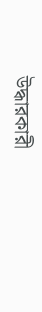উদ্ধারকারী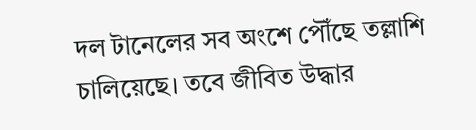দল টানেলের সব অংশে পৌঁছে তল্লাশি চালিয়েছে। তবে জীবিত উদ্ধার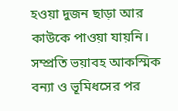হওয়া দুজন ছাড়া আর কাউকে পাওয়া যায়নি।
সম্প্রতি ভয়াবহ আকস্মিক বন্যা ও ভূমিধসের পর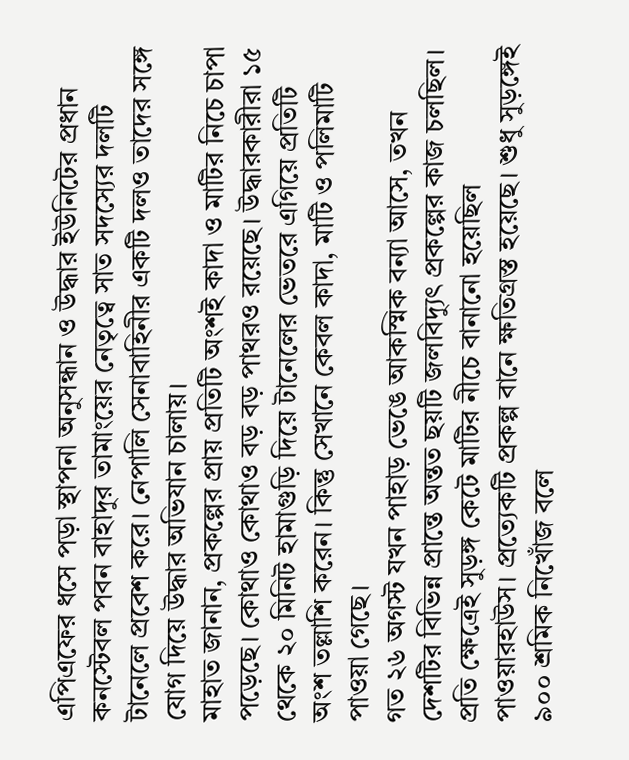এপিএফের ধসে পড়া স্থাপনা অনুসন্ধান ও উদ্ধার ইউনিটের প্রধান কনস্টেবল পবন বাহাদুর তামাংয়ের নেতৃত্বে সাত সদস্যের দলটি টানেলে প্রবেশ করে। নেপালি সেনাবাহিনীর একটি দলও তাদের সঙ্গে যোগ দিয়ে উদ্ধার অভিযান চালায়।
মাহাত জানান, প্রকল্পের প্রায় প্রতিটি অংশই কাদা ও মাটির নিচে চাপা পড়েছে। কোথাও কোথাও বড় বড় পাথরও রয়েছে। উদ্ধারকারীরা ১৫ থেকে ২০ মিনিট হামাগুড়ি দিয়ে টানেলের ভেতরে এগিয়ে প্রতিটি অংশ তল্লাশি করেন। কিন্তু সেখানে কেবল কাদা, মাটি ও পলিমাটি পাওয়া গেছে।
গত ২৬ অগস্ট যখন পাহাড় ভেঙে আকস্মিক বন্যা আসে, তখন দেশটির বিভিন্ন প্রান্তে অন্তত ছয়টি জলবিদ্যুৎ প্রকল্পের কাজ চলছিল। প্রতি ক্ষেত্রেই সুড়ঙ্গ কেটে মাটির নীচে বানানো হয়েছিল পাওয়ারহাউস। প্রত্যেকটি প্রকল্প বানে ক্ষতিগ্রস্ত হয়েছে। শুধু সুড়ঙ্গেই ৯০০ শ্রমিক নিখোঁজ বলে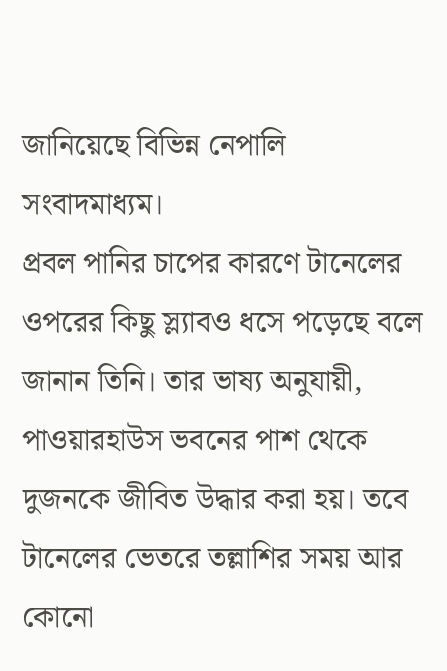জানিয়েছে বিভিন্ন নেপালি সংবাদমাধ্যম।
প্রবল পানির চাপের কারণে টানেলের ওপরের কিছু স্ল্যাবও ধসে পড়েছে বলে জানান তিনি। তার ভাষ্য অনুযায়ী, পাওয়ারহাউস ভবনের পাশ থেকে দুজনকে জীবিত উদ্ধার করা হয়। তবে টানেলের ভেতরে তল্লাশির সময় আর কোনো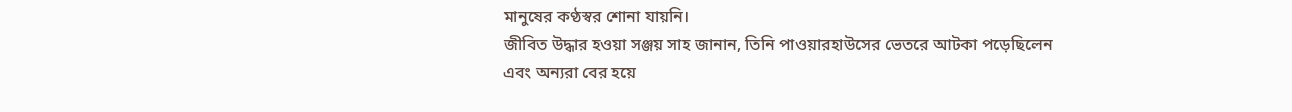মানুষের কণ্ঠস্বর শোনা যায়নি।
জীবিত উদ্ধার হওয়া সঞ্জয় সাহ জানান, তিনি পাওয়ারহাউসের ভেতরে আটকা পড়েছিলেন এবং অন্যরা বের হয়ে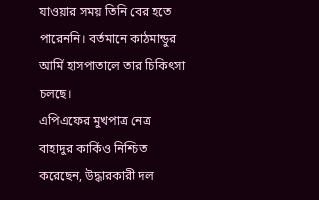যাওয়ার সময় তিনি বের হতে পারেননি। বর্তমানে কাঠমান্ডুর আর্মি হাসপাতালে তার চিকিৎসা চলছে।
এপিএফের মুখপাত্র নেত্র বাহাদুর কার্কিও নিশ্চিত করেছেন, উদ্ধারকারী দল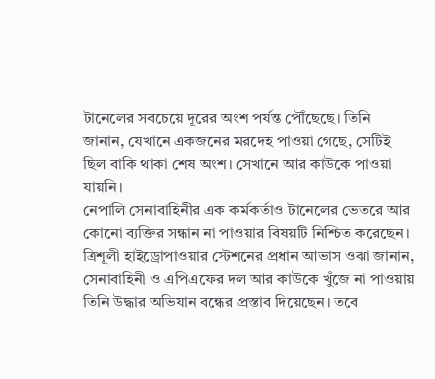টানেলের সবচেয়ে দূরের অংশ পর্যন্ত পৌঁছেছে। তিনি জানান, যেখানে একজনের মরদেহ পাওয়া গেছে, সেটিই ছিল বাকি থাকা শেষ অংশ। সেখানে আর কাউকে পাওয়া যায়নি।
নেপালি সেনাবাহিনীর এক কর্মকর্তাও টানেলের ভেতরে আর কোনো ব্যক্তির সন্ধান না পাওয়ার বিষয়টি নিশ্চিত করেছেন।
ত্রিশূলী হাইড্রোপাওয়ার স্টেশনের প্রধান আভাস ওঝা জানান, সেনাবাহিনী ও এপিএফের দল আর কাউকে খুঁজে না পাওয়ায় তিনি উদ্ধার অভিযান বন্ধের প্রস্তাব দিয়েছেন। তবে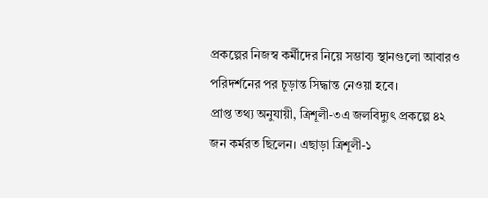প্রকল্পের নিজস্ব কর্মীদের নিয়ে সম্ভাব্য স্থানগুলো আবারও পরিদর্শনের পর চূড়ান্ত সিদ্ধান্ত নেওয়া হবে।
প্রাপ্ত তথ্য অনুযায়ী, ত্রিশূলী-৩এ জলবিদ্যুৎ প্রকল্পে ৪২ জন কর্মরত ছিলেন। এছাড়া ত্রিশূলী-১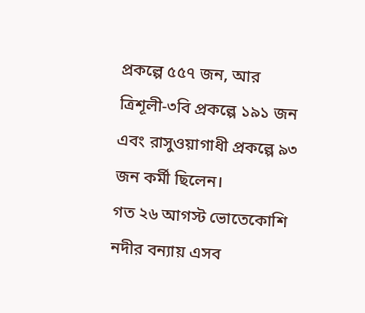প্রকল্পে ৫৫৭ জন, আর ত্রিশূলী-৩বি প্রকল্পে ১৯১ জন এবং রাসুওয়াগাধী প্রকল্পে ৯৩ জন কর্মী ছিলেন।
গত ২৬ আগস্ট ভোতেকোশি নদীর বন্যায় এসব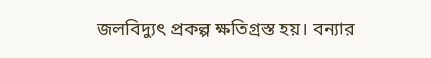জলবিদ্যুৎ প্রকল্প ক্ষতিগ্রস্ত হয়। বন্যার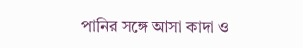পানির সঙ্গে আসা কাদা ও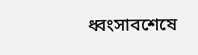ধ্বংসাবশেষে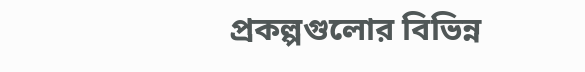প্রকল্পগুলোর বিভিন্ন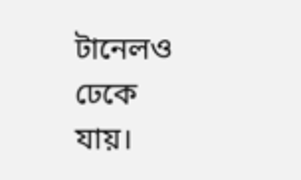টানেলও ঢেকে যায়।